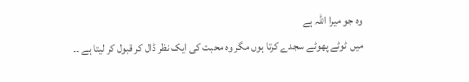وہ جو میرا اللہ ہے
میں ٹوٹے پھوٹے سجدے کرتا ہوں مگر وہ محبت کی ایک نظر ڈال کر قبول کر لیتا ہے ۔۔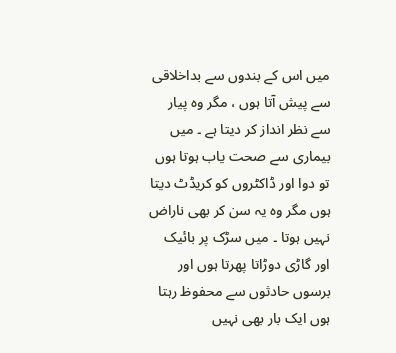میں اس کے بندوں سے بداخلاقی سے پیش آتا ہوں ، مگر وہ پیار سے نظر انداز کر دیتا ہے ۔ میں بیماری سے صحت یاب ہوتا ہوں تو دوا اور ڈاکٹروں کو کریڈٹ دیتا ہوں مگر وہ یہ سن کر بھی ناراض نہیں ہوتا ۔ میں سڑک پر بائیک اور گاڑی دوڑاتا پھرتا ہوں اور برسوں حادثوں سے محفوظ رہتا ہوں ایک بار بھی نہیں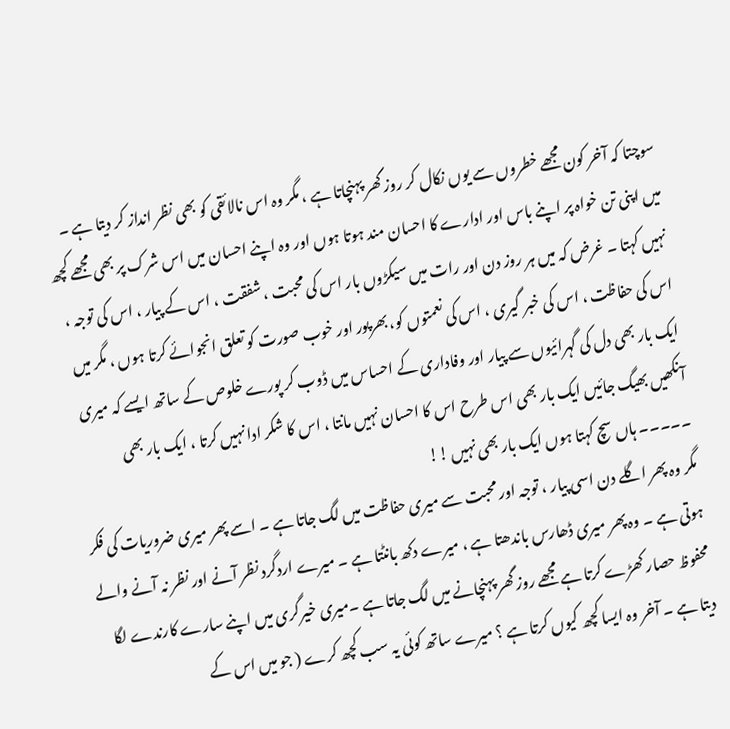سوچتا کہ آخر کون مجھے خطروں سے یوں نکال کر روز گھر پہنچاتا ہے ، مگر وہ اس نالائقی کو بھی نظر انداز کر دیتا ہے ۔ میں اپنی تن خواہ پر اپنے باس اور ادارے کا احسان مند ہوتا ہوں اور وہ اپنے احسان میں اس شرک پر بھی مجھے کچھ نہیں کہتا ۔ غرض کہ میں ہر روز دن اور رات میں سیکڑوں بار اس کی محبت ، شفقت ، اس کے پیار ، اس کی توجہ ، اس کی حفاظت ، اس کی خبر گیری ، اس کی نعمتوں کو، بھرپور اور خوب صورت کو تعلق انجوائے کرتا ہوں ، مگر میں ایک بار بھی دل کی گہرائیوں سے پیار اور وفاداری کے احساس میں ڈوب کر پورے خلوص کے ساتھ ایسے کہ میری آنکھیں بھیگ جائیں ایک بار بھی اس طرح اس کا احسان نہیں مانتا ، اس کا شکر ادا نہیں کرتا ، ایک بار بھی ۔۔۔۔۔ ہاں سچ کہتا ہوں ایک بار بھی نہیں !!
مگر وہ پھر اگلے دن اسی پیار ، توجہ اور محبت سے میری حفاظت میں لگ جاتا ہے ۔ اسے پھر میری ضروریات کی فکر ہوتی ہے ۔ وہ پھر میری ڈھارس باندھتا ہے ، میرے دکھ بانٹتا ہے ۔ میرے اردگرد نظر آنے اور نظر نہ آنے والے محفوظ حصار کھڑے کرتا ہے مجھے روز گھر پہنچانے میں لگ جاتا ہے ۔میری خیرگری میں اپنے سارے کارندے لگا دیتا ہے ۔ آخر وہ ایسا کچھ کیوں کرتا ہے ؟ میرے ساتھ کوئی یہ سب کچھ کرے ( جو میں اس کے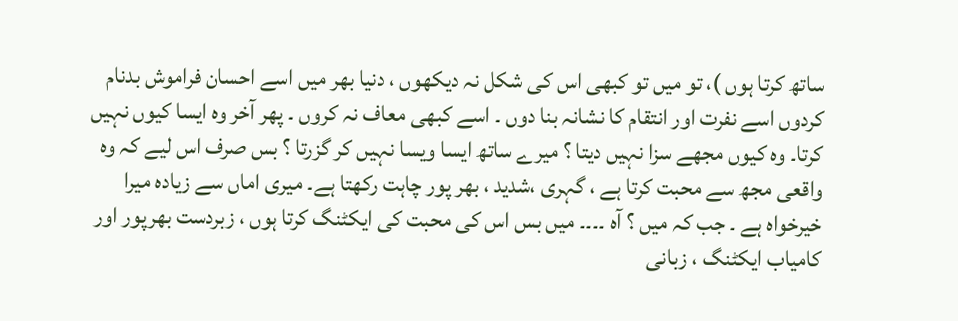ساتھ کرتا ہوں )، تو میں تو کبھی اس کی شکل نہ دیکھوں ، دنیا بھر میں اسے احسان فراموش بدنام کردوں اسے نفرت اور انتقام کا نشانہ بنا دوں ۔ اسے کبھی معاف نہ کروں ۔ پھر آخر وہ ایسا کیوں نہیں کرتا۔ وہ کیوں مجھے سزا نہیں دیتا ؟ میرے ساتھ ایسا ویسا نہیں کر گزرتا ؟ بس صرف اس لیے کہ وہ واقعی مجھ سے محبت کرتا ہے ، گہری ،شدید ، بھر پور چاہت رکھتا ہے۔ میری اماں سے زیادہ میرا خیرخواہ ہے ۔ جب کہ میں ؟ آہ ۔۔۔۔ میں بس اس کی محبت کی ایکٹنگ کرتا ہوں ، زبردست بھرپور اور کامیاب ایکٹنگ ، زبانی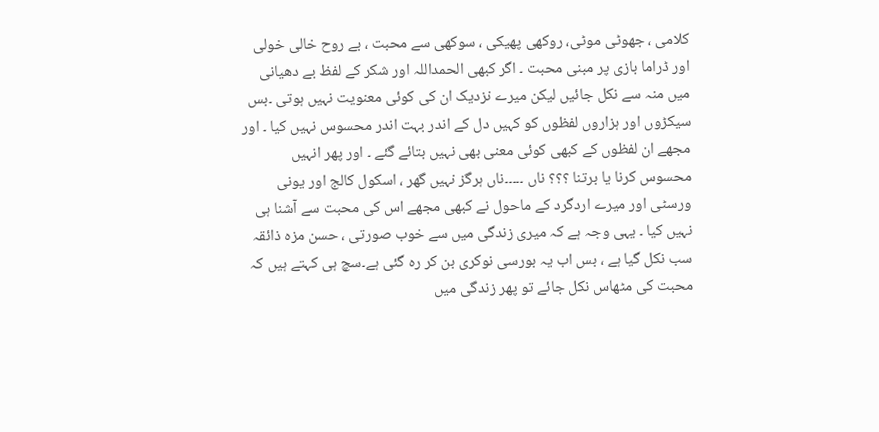کلامی ، جھوٹی موٹی، روکھی پھیکی ، سوکھی سے محبت ، بے روح خالی خولی اور ڈراما بازی پر مبنی محبت ۔ اگر کبھی الحمداللہ اور شکر کے لفظ بے دھیانی میں منہ سے نکل جائیں لیکن میرے نزدیک ان کی کوئی معنویت نہیں ہوتی ۔بس سیکڑوں اور ہزاروں لفظوں کو کہیں دل کے اندر بہت اندر محسوس نہیں کیا ۔ اور مجھے ان لفظوں کے کبھی کوئی معنی بھی نہیں بتائے گئے ۔ اور پھر انہیں محسوس کرنا یا برتنا ؟؟؟ ناں ۔۔۔۔۔ناں ہرگز نہیں گھر ، اسکول کالج اور یونی ورسٹی اور میرے اردگرد کے ماحول نے کبھی مجھے اس کی محبت سے آشنا ہی نہیں کیا ۔ یہی وجہ ہے کہ میری زندگی میں سے خوب صورتی ، حسن مزہ ذائقہ سب نکل گیا ہے ، بس اب یہ بورسی نوکری بن کر رہ گئی ہے۔سچ ہی کہتے ہیں کہ محبت کی مٹھاس نکل جائے تو پھر زندگی میں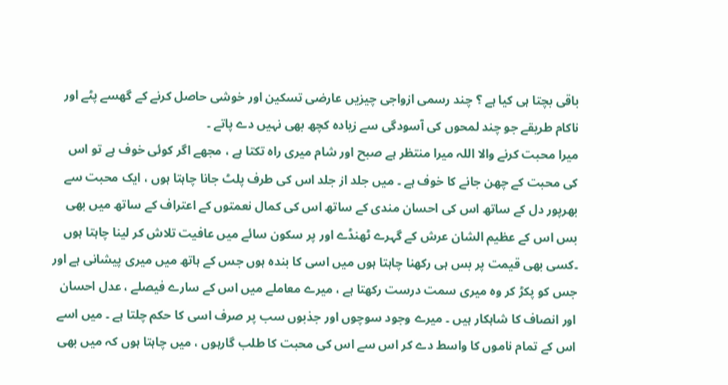باقی بچتا ہی کیا ہے ؟ چند رسمی ازواجی چیزیں عارضی تسکین اور خوشی حاصل کرنے کے گھسے پٹے اور ناکام طریقے جو چند لمحوں کی آسودگی سے زیادہ کچھ بھی نہیں دے پاتے ۔
میرا محبت کرنے والا اللہ میرا منتظر ہے صبح اور شام میری راہ تکتا ہے ، مجھے اگر کوئی خوف ہے تو اس کی محبت کے چھن جانے کا خوف ہے ۔ میں جلد از جلد اس کی طرف پلٹ جانا چاہتا ہوں ، ایک محبت سے بھرپور دل کے ساتھ اس کی احسان مندی کے ساتھ اس کی کمال نعمتوں کے اعتراف کے ساتھ میں بھی بس اس کے عظیم الشان عرش کے گہرے ٹھنڈے اور پر سکون سائے میں عافیت تلاش کر لینا چاہتا ہوں ۔کسی بھی قیمت پر بس ہی رکھنا چاہتا ہوں میں اسی کا بندہ ہوں جس کے ہاتھ میں میری پیشانی ہے اور جس کو پکڑ کر وہ میری سمت درست رکھتا ہے ، میرے معاملے میں اس کے سارے فیصلے ، عدل احسان اور انصاف کا شاہکار ہیں ۔ میرے وجود سوچوں اور جذبوں سب پر صرف اسی کا حکم چلتا ہے ۔ میں اسے اس کے تمام ناموں کا واسط دے کر اس سے اس کی محبت کا طلب گارہوں ، میں چاہتا ہوں کہ میں بھی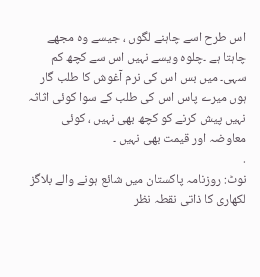اس طرح اسے چاہنے لگوں ، جیسے وہ مجھے چاہتا ہے ۔چلوہ ویسے نہیں اس سے کچھ کم سہی۔ میں بس اس کی نرم آغوش کا طلب گار ہوں میرے پاس اس کی طلب کے سوا کوئی اثاثہ نہیں پیش کرنے کو کچھ بھی نہیں ، کوئی معاوضہ اور قیمت بھی نہیں ۔
.
نوٹ: روزنامہ پاکستان میں شائع ہونے والے بلاگز لکھاری کا ذاتی نقطہ نظر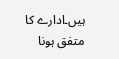ہیں۔ادارے کا متفق ہونا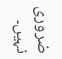ضروری نہیں۔